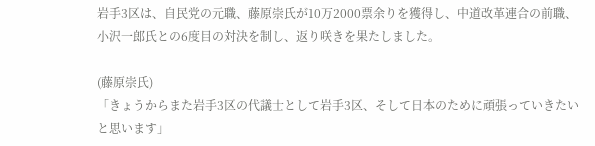岩手3区は、自民党の元職、藤原崇氏が10万2000票余りを獲得し、中道改革連合の前職、小沢一郎氏との6度目の対決を制し、返り咲きを果たしました。

(藤原崇氏)
「きょうからまた岩手3区の代議士として岩手3区、そして日本のために頑張っていきたいと思います」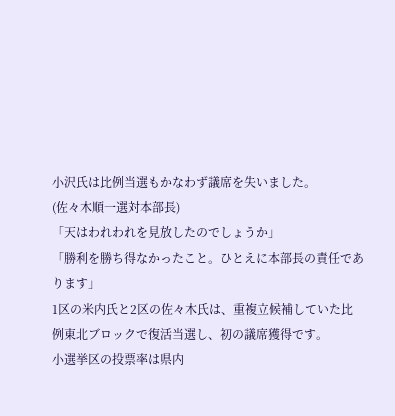小沢氏は比例当選もかなわず議席を失いました。
(佐々木順一選対本部長)
「天はわれわれを見放したのでしょうか」
「勝利を勝ち得なかったこと。ひとえに本部長の責任であります」
1区の米内氏と2区の佐々木氏は、重複立候補していた比例東北ブロックで復活当選し、初の議席獲得です。
小選挙区の投票率は県内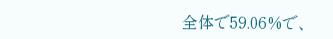全体で59.06%で、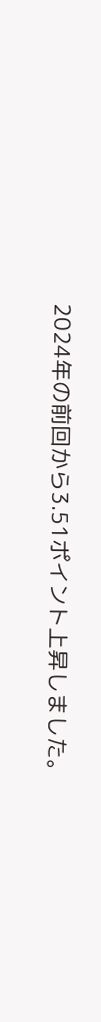2024年の前回から3.51ポイント上昇しました。